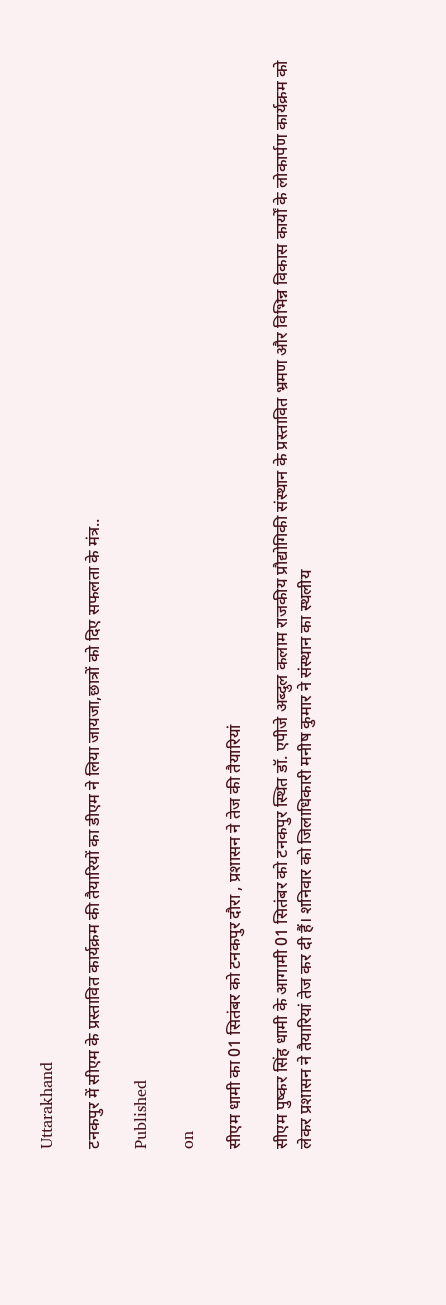Uttarakhand

टनकपुर में सीएम के प्रस्तावित कार्यक्रम की तैयारियों का डीएम ने लिया जायजा,छात्रों को दिए सफलता के मंत्र..

Published

on

सीएम धामी का 01 सितंबर को टनकपुर दौरा , प्रशासन ने तेज की तैयारियां

सीएम पुष्कर सिंह धामी के आगामी 01 सितंबर को टनकपुर स्थित डॉ. एपीजे अब्दुल कलाम राजकीय प्रौद्योगिकी संस्थान के प्रस्तावित भ्रमण और विभिन्न विकास कार्यों के लोकार्पण कार्यक्रम को लेकर प्रशासन ने तैयारियां तेज कर दी हैं। शनिवार को जिलाधिकारी मनीष कुमार ने संस्थान का स्थलीय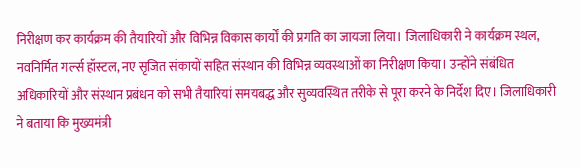निरीक्षण कर कार्यक्रम की तैयारियों और विभिन्न विकास कार्यों की प्रगति का जायजा लिया। जिलाधिकारी ने कार्यक्रम स्थल, नवनिर्मित गर्ल्स हॉस्टल, नए सृजित संकायों सहित संस्थान की विभिन्न व्यवस्थाओं का निरीक्षण किया। उन्होंने संबंधित अधिकारियों और संस्थान प्रबंधन को सभी तैयारियां समयबद्ध और सुव्यवस्थित तरीके से पूरा करने के निर्देश दिए। जिलाधिकारी ने बताया कि मुख्यमंत्री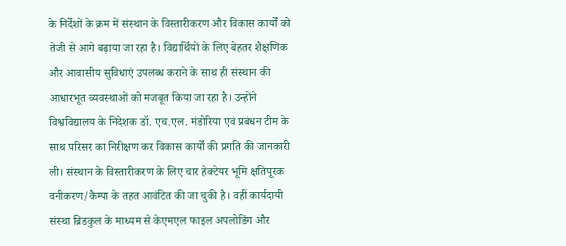के निर्देशों के क्रम में संस्थान के विस्तारीकरण और विकास कार्यों को तेजी से आगे बढ़ाया जा रहा है। विद्यार्थियों के लिए बेहतर शैक्षणिक और आवासीय सुविधाएं उपलब्ध कराने के साथ ही संस्थान की आधारभूत व्यवस्थाओं को मजबूत किया जा रहा है। उन्होंने विश्वविद्यालय के निदेशक डॉ. एच.एल. मंडोरिया एवं प्रबंधन टीम के साथ परिसर का निरीक्षण कर विकास कार्यों की प्रगति की जानकारी ली। संस्थान के विस्तारीकरण के लिए चार हेक्टेयर भूमि क्षतिपूरक वनीकरण/कैम्पा के तहत आवंटित की जा चुकी है। वहीं कार्यदायी संस्था ब्रिडकुल के माध्यम से केएमएल फाइल अपलोडिंग और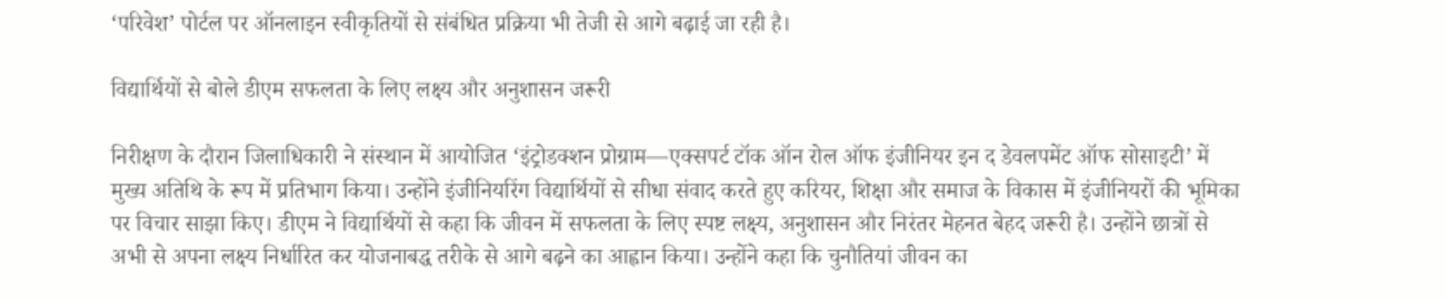‘परिवेश’ पोर्टल पर ऑनलाइन स्वीकृतियों से संबंधित प्रक्रिया भी तेजी से आगे बढ़ाई जा रही है।

विद्यार्थियों से बोले डीएम सफलता के लिए लक्ष्य और अनुशासन जरूरी

निरीक्षण के दौरान जिलाधिकारी ने संस्थान में आयोजित ‘इंट्रोडक्शन प्रोग्राम—एक्सपर्ट टॉक ऑन रोल ऑफ इंजीनियर इन द डेवलपमेंट ऑफ सोसाइटी’ में मुख्य अतिथि के रूप में प्रतिभाग किया। उन्होंने इंजीनियरिंग विद्यार्थियों से सीधा संवाद करते हुए करियर, शिक्षा और समाज के विकास में इंजीनियरों की भूमिका पर विचार साझा किए। डीएम ने विद्यार्थियों से कहा कि जीवन में सफलता के लिए स्पष्ट लक्ष्य, अनुशासन और निरंतर मेहनत बेहद जरूरी है। उन्होंने छात्रों से अभी से अपना लक्ष्य निर्धारित कर योजनाबद्ध तरीके से आगे बढ़ने का आह्वान किया। उन्होंने कहा कि चुनौतियां जीवन का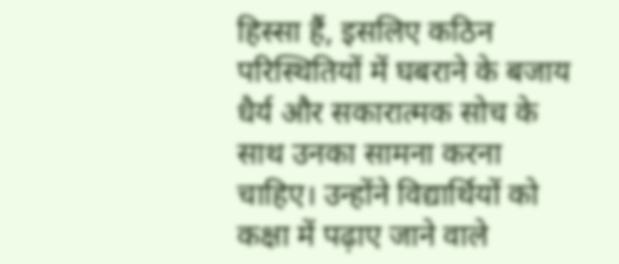हिस्सा हैं, इसलिए कठिन परिस्थितियों में घबराने के बजाय धैर्य और सकारात्मक सोच के साथ उनका सामना करना चाहिए। उन्होंने विद्यार्थियों को कक्षा में पढ़ाए जाने वाले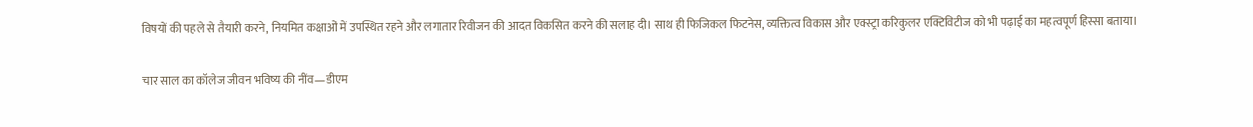विषयों की पहले से तैयारी करने, नियमित कक्षाओं में उपस्थित रहने और लगातार रिवीजन की आदत विकसित करने की सलाह दी। साथ ही फिजिकल फिटनेस, व्यक्तित्व विकास और एक्स्ट्रा करिकुलर एक्टिविटीज को भी पढ़ाई का महत्वपूर्ण हिस्सा बताया।

चार साल का कॉलेज जीवन भविष्य की नींव—डीएम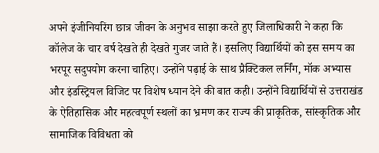अपने इंजीनियरिंग छात्र जीवन के अनुभव साझा करते हुए जिलाधिकारी ने कहा कि कॉलेज के चार वर्ष देखते ही देखते गुजर जाते हैं। इसलिए विद्यार्थियों को इस समय का भरपूर सदुपयोग करना चाहिए। उन्होंने पढ़ाई के साथ प्रैक्टिकल लर्निंग, मॉक अभ्यास और इंडस्ट्रियल विजिट पर विशेष ध्यान देने की बात कही। उन्होंने विद्यार्थियों से उत्तराखंड के ऐतिहासिक और महत्वपूर्ण स्थलों का भ्रमण कर राज्य की प्राकृतिक, सांस्कृतिक और सामाजिक विविधता को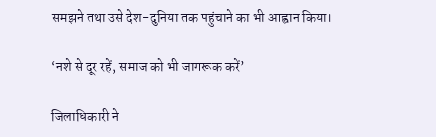समझने तथा उसे देश-दुनिया तक पहुंचाने का भी आह्वान किया।

‘नशे से दूर रहें, समाज को भी जागरूक करें’

जिलाधिकारी ने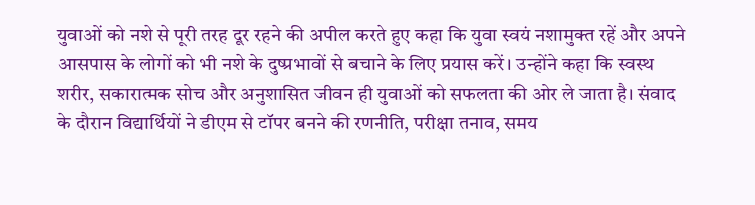युवाओं को नशे से पूरी तरह दूर रहने की अपील करते हुए कहा कि युवा स्वयं नशामुक्त रहें और अपने आसपास के लोगों को भी नशे के दुष्प्रभावों से बचाने के लिए प्रयास करें। उन्होंने कहा कि स्वस्थ शरीर, सकारात्मक सोच और अनुशासित जीवन ही युवाओं को सफलता की ओर ले जाता है। संवाद के दौरान विद्यार्थियों ने डीएम से टॉपर बनने की रणनीति, परीक्षा तनाव, समय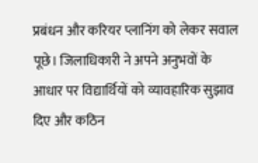प्रबंधन और करियर प्लानिंग को लेकर सवाल पूछे। जिलाधिकारी ने अपने अनुभवों के आधार पर विद्यार्थियों को व्यावहारिक सुझाव दिए और कठिन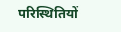परिस्थितियों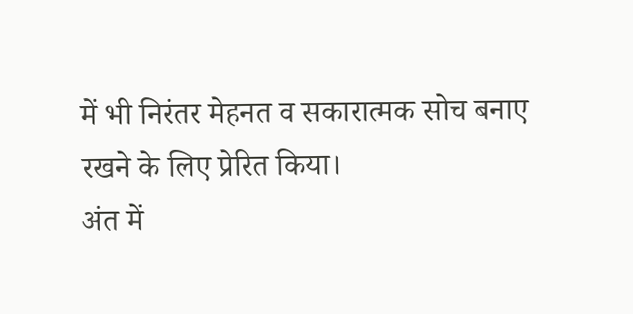में भी निरंतर मेहनत व सकारात्मक सोच बनाए रखने के लिए प्रेरित किया।
अंत में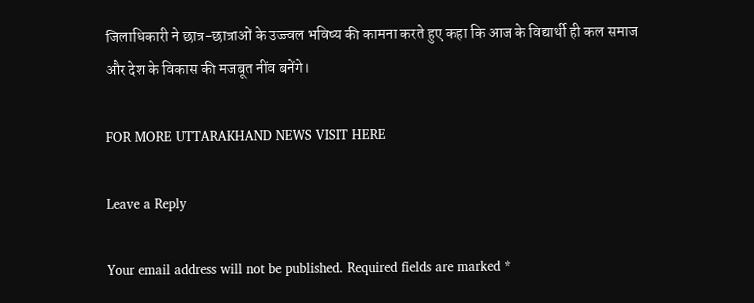जिलाधिकारी ने छात्र-छात्राओं के उज्ज्वल भविष्य की कामना करते हुए कहा कि आज के विद्यार्थी ही कल समाज और देश के विकास की मजबूत नींव बनेंगे।

FOR MORE UTTARAKHAND NEWS VISIT HERE

Leave a Reply

Your email address will not be published. Required fields are marked *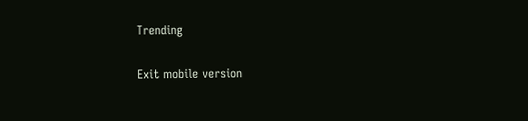Trending

Exit mobile version